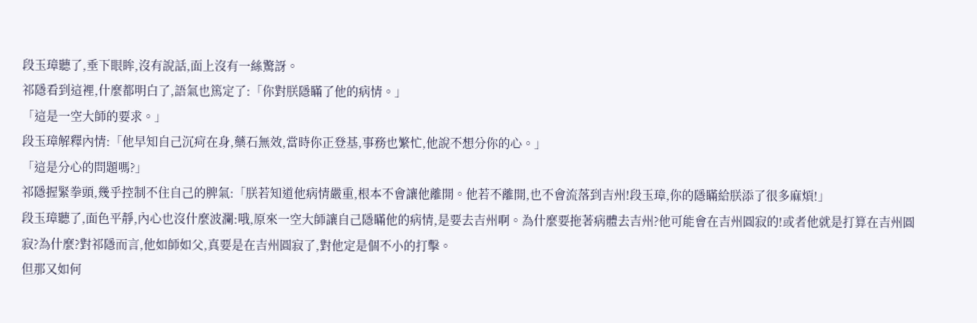段玉璋聽了,垂下眼眸,沒有說話,面上沒有一絲驚訝。
祁隱看到這裡,什麼都明白了,語氣也篤定了:「你對朕隱瞞了他的病情。」
「這是一空大師的要求。」
段玉璋解釋內情:「他早知自己沉疴在身,藥石無效,當時你正登基,事務也繁忙,他說不想分你的心。」
「這是分心的問題嗎?」
祁隱握緊拳頭,幾乎控制不住自己的脾氣:「朕若知道他病情嚴重,根本不會讓他離開。他若不離開,也不會流落到吉州!段玉璋,你的隱瞞給朕添了很多麻煩!」
段玉璋聽了,面色平靜,內心也沒什麼波瀾:哦,原來一空大師讓自己隱瞞他的病情,是要去吉州啊。為什麼要拖著病體去吉州?他可能會在吉州圓寂的!或者他就是打算在吉州圓寂?為什麼?對祁隱而言,他如師如父,真要是在吉州圓寂了,對他定是個不小的打擊。
但那又如何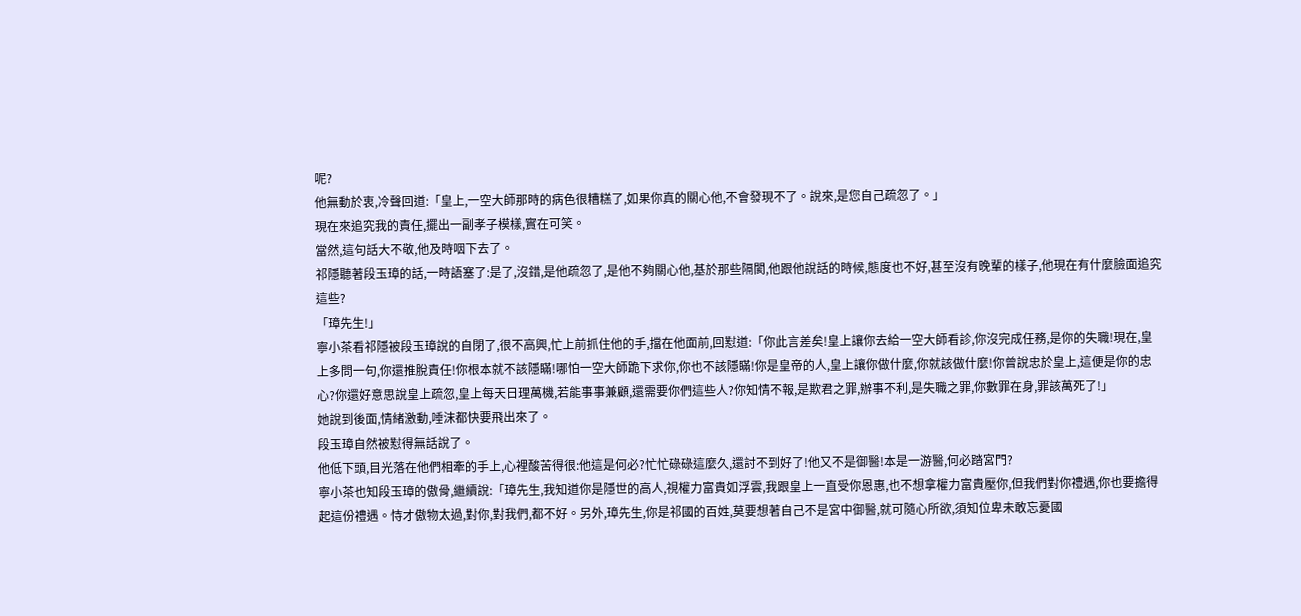呢?
他無動於衷,冷聲回道:「皇上,一空大師那時的病色很糟糕了,如果你真的關心他,不會發現不了。說來,是您自己疏忽了。」
現在來追究我的責任,擺出一副孝子模樣,實在可笑。
當然,這句話大不敬,他及時咽下去了。
祁隱聽著段玉璋的話,一時語塞了:是了,沒錯,是他疏忽了,是他不夠關心他,基於那些隔閡,他跟他說話的時候,態度也不好,甚至沒有晚輩的樣子,他現在有什麼臉面追究這些?
「璋先生!」
寧小茶看祁隱被段玉璋說的自閉了,很不高興,忙上前抓住他的手,擋在他面前,回懟道:「你此言差矣!皇上讓你去給一空大師看診,你沒完成任務,是你的失職!現在,皇上多問一句,你還推脫責任!你根本就不該隱瞞!哪怕一空大師跪下求你,你也不該隱瞞!你是皇帝的人,皇上讓你做什麼,你就該做什麼!你曾說忠於皇上,這便是你的忠心?你還好意思說皇上疏忽,皇上每天日理萬機,若能事事兼顧,還需要你們這些人?你知情不報,是欺君之罪,辦事不利,是失職之罪,你數罪在身,罪該萬死了!」
她說到後面,情緒激動,唾沫都快要飛出來了。
段玉璋自然被懟得無話說了。
他低下頭,目光落在他們相牽的手上,心裡酸苦得很:他這是何必?忙忙碌碌這麼久,還討不到好了!他又不是御醫!本是一游醫,何必踏宮門?
寧小茶也知段玉璋的傲骨,繼續說:「璋先生,我知道你是隱世的高人,視權力富貴如浮雲,我跟皇上一直受你恩惠,也不想拿權力富貴壓你,但我們對你禮遇,你也要擔得起這份禮遇。恃才傲物太過,對你,對我們,都不好。另外,璋先生,你是祁國的百姓,莫要想著自己不是宮中御醫,就可隨心所欲,須知位卑未敢忘憂國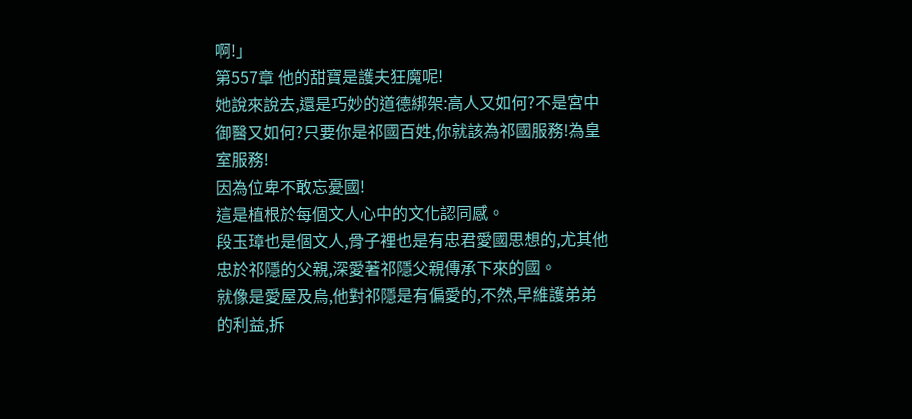啊!」
第557章 他的甜寶是護夫狂魔呢!
她說來說去,還是巧妙的道德綁架:高人又如何?不是宮中御醫又如何?只要你是祁國百姓,你就該為祁國服務!為皇室服務!
因為位卑不敢忘憂國!
這是植根於每個文人心中的文化認同感。
段玉璋也是個文人,骨子裡也是有忠君愛國思想的,尤其他忠於祁隱的父親,深愛著祁隱父親傳承下來的國。
就像是愛屋及烏,他對祁隱是有偏愛的,不然,早維護弟弟的利益,拆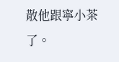散他跟寧小茶了。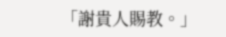「謝貴人賜教。」